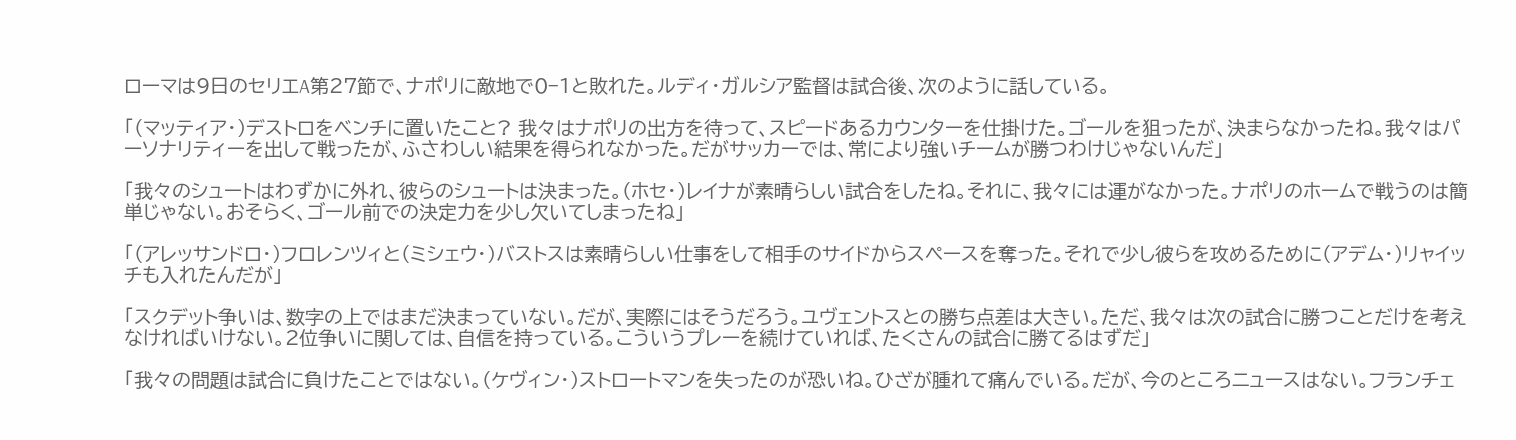ローマは9日のセリエA第27節で、ナポリに敵地で0−1と敗れた。ルディ・ガルシア監督は試合後、次のように話している。

「(マッティア・)デストロをベンチに置いたこと? 我々はナポリの出方を待って、スピードあるカウンターを仕掛けた。ゴールを狙ったが、決まらなかったね。我々はパーソナリティーを出して戦ったが、ふさわしい結果を得られなかった。だがサッカーでは、常により強いチームが勝つわけじゃないんだ」

「我々のシュートはわずかに外れ、彼らのシュートは決まった。(ホセ・)レイナが素晴らしい試合をしたね。それに、我々には運がなかった。ナポリのホームで戦うのは簡単じゃない。おそらく、ゴール前での決定力を少し欠いてしまったね」

「(アレッサンドロ・)フロレンツィと(ミシェウ・)バストスは素晴らしい仕事をして相手のサイドからスペースを奪った。それで少し彼らを攻めるために(アデム・)リャイッチも入れたんだが」

「スクデット争いは、数字の上ではまだ決まっていない。だが、実際にはそうだろう。ユヴェントスとの勝ち点差は大きい。ただ、我々は次の試合に勝つことだけを考えなければいけない。2位争いに関しては、自信を持っている。こういうプレーを続けていれば、たくさんの試合に勝てるはずだ」

「我々の問題は試合に負けたことではない。(ケヴィン・)ストロートマンを失ったのが恐いね。ひざが腫れて痛んでいる。だが、今のところニュースはない。フランチェ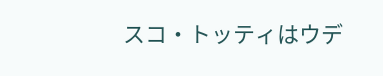スコ・トッティはウデ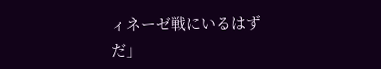ィネーゼ戦にいるはずだ」